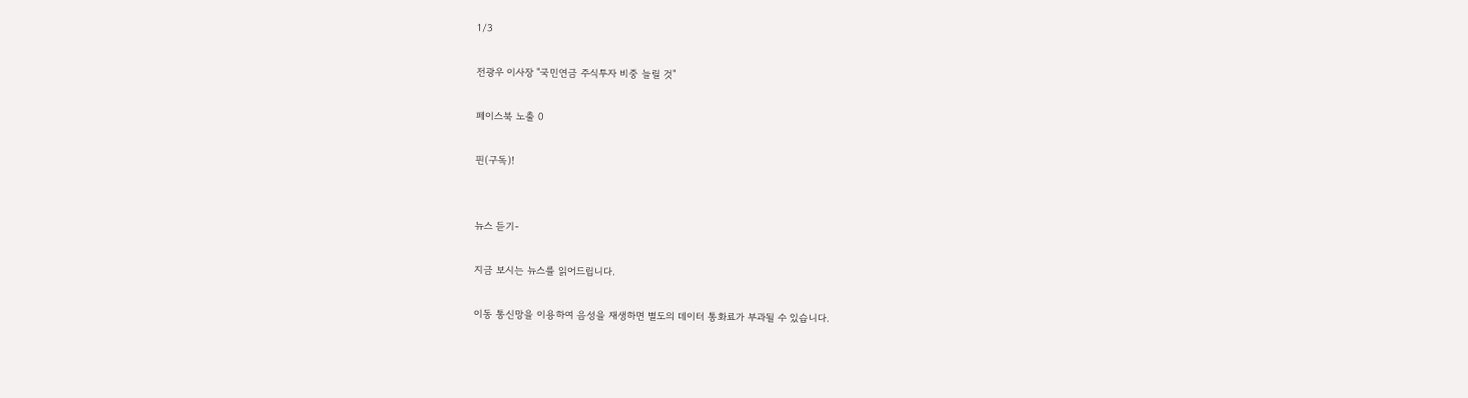1/3

전광우 이사장 "국민연금 주식투자 비중 늘릴 것"

페이스북 노출 0

핀(구독)!


뉴스 듣기-

지금 보시는 뉴스를 읽어드립니다.

이동 통신망을 이용하여 음성을 재생하면 별도의 데이터 통화료가 부과될 수 있습니다.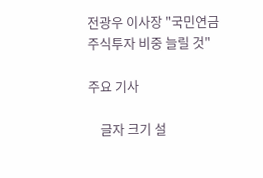전광우 이사장 "국민연금 주식투자 비중 늘릴 것"

주요 기사

    글자 크기 설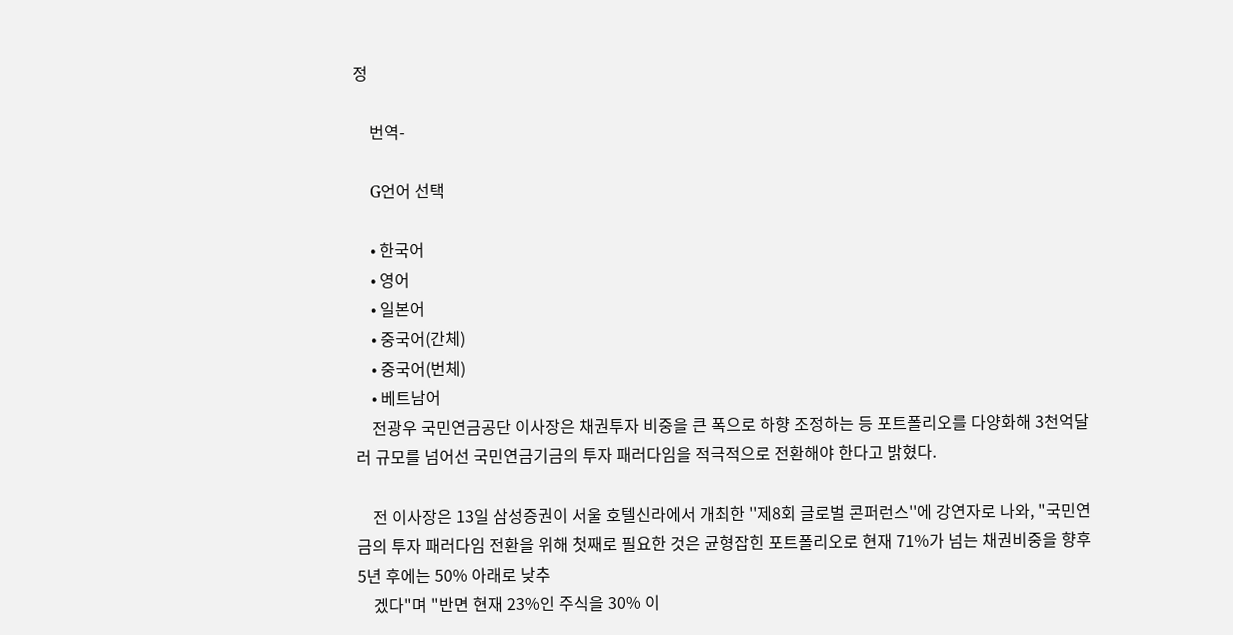정

    번역-

    G언어 선택

    • 한국어
    • 영어
    • 일본어
    • 중국어(간체)
    • 중국어(번체)
    • 베트남어
    전광우 국민연금공단 이사장은 채권투자 비중을 큰 폭으로 하향 조정하는 등 포트폴리오를 다양화해 3천억달러 규모를 넘어선 국민연금기금의 투자 패러다임을 적극적으로 전환해야 한다고 밝혔다.

    전 이사장은 13일 삼성증권이 서울 호텔신라에서 개최한 ''제8회 글로벌 콘퍼런스''에 강연자로 나와, "국민연금의 투자 패러다임 전환을 위해 첫째로 필요한 것은 균형잡힌 포트폴리오로 현재 71%가 넘는 채권비중을 향후 5년 후에는 50% 아래로 낮추
    겠다"며 "반면 현재 23%인 주식을 30% 이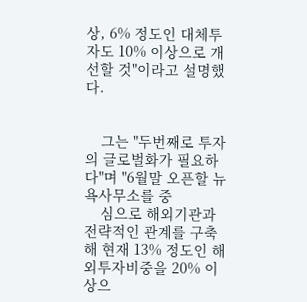상, 6% 정도인 대체투자도 10% 이상으로 개선할 것"이라고 설명했다.


    그는 "두번째로 투자의 글로벌화가 필요하다"며 "6월말 오픈할 뉴욕사무소를 중
    심으로 해외기관과 전략적인 관계를 구축해 현재 13% 정도인 해외투자비중을 20% 이상으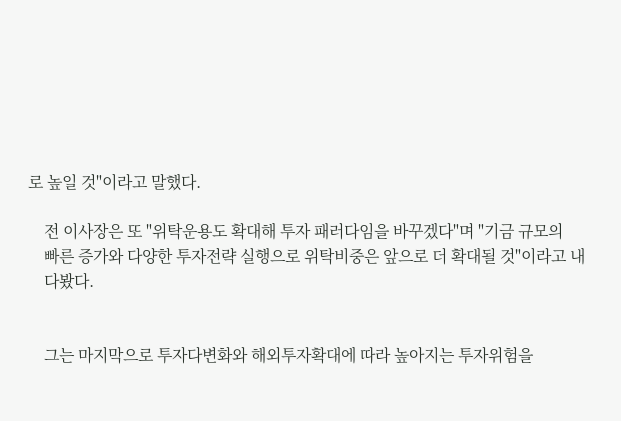로 높일 것"이라고 말했다.

    전 이사장은 또 "위탁운용도 확대해 투자 패러다임을 바꾸겠다"며 "기금 규모의
    빠른 증가와 다양한 투자전략 실행으로 위탁비중은 앞으로 더 확대될 것"이라고 내
    다봤다.


    그는 마지막으로 투자다변화와 해외투자확대에 따라 높아지는 투자위험을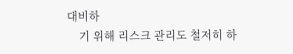대비하
    기 위해 리스크 관리도 철저히 하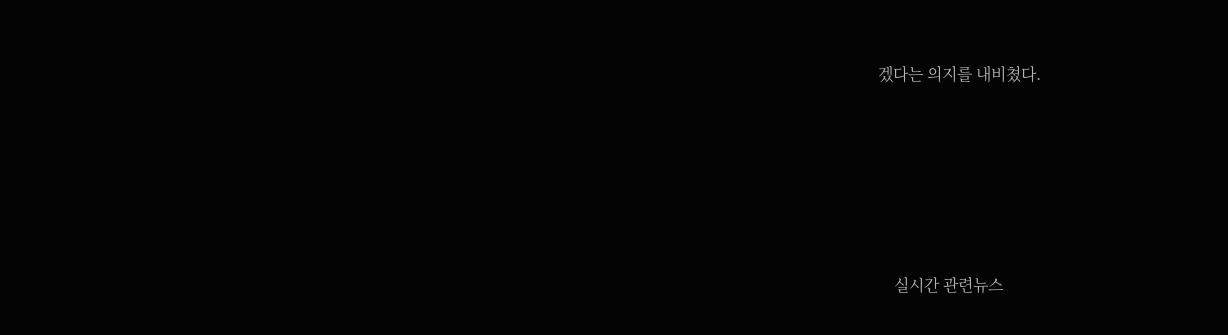겠다는 의지를 내비쳤다.







    실시간 관련뉴스